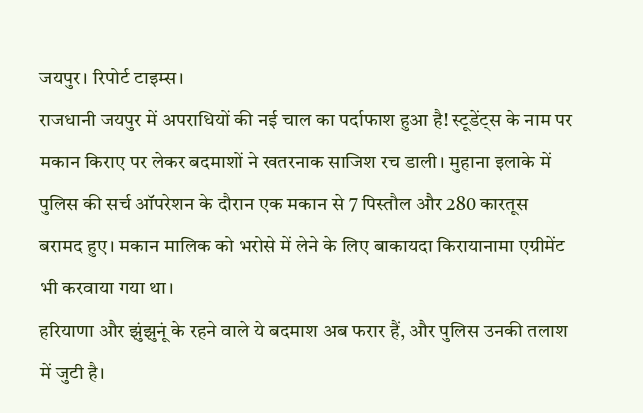जयपुर। रिपोर्ट टाइम्स।
राजधानी जयपुर में अपराधियों की नई चाल का पर्दाफाश हुआ है! स्टूडेंट्स के नाम पर मकान किराए पर लेकर बदमाशों ने खतरनाक साजिश रच डाली। मुहाना इलाके में पुलिस की सर्च ऑपरेशन के दौरान एक मकान से 7 पिस्तौल और 280 कारतूस बरामद हुए। मकान मालिक को भरोसे में लेने के लिए बाकायदा किरायानामा एग्रीमेंट भी करवाया गया था।
हरियाणा और झुंझुनूं के रहने वाले ये बदमाश अब फरार हैं, और पुलिस उनकी तलाश में जुटी है।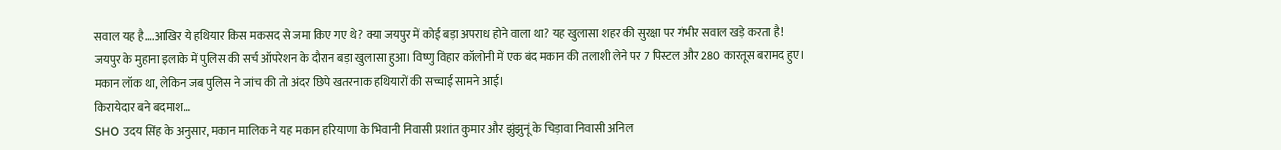सवाल यह है….आखिर ये हथियार किस मकसद से जमा किए गए थे? क्या जयपुर में कोई बड़ा अपराध होने वाला था? यह खुलासा शहर की सुरक्षा पर गंभीर सवाल खड़े करता है!
जयपुर के मुहाना इलाके में पुलिस की सर्च ऑपरेशन के दौरान बड़ा खुलासा हुआ। विष्णु विहार कॉलोनी में एक बंद मकान की तलाशी लेने पर 7 पिस्टल और 280 कारतूस बरामद हुए। मकान लॉक था, लेकिन जब पुलिस ने जांच की तो अंदर छिपे खतरनाक हथियारों की सच्चाई सामने आई।
किरायेदार बने बदमाश…
SHO उदय सिंह के अनुसार, मकान मालिक ने यह मकान हरियाणा के भिवानी निवासी प्रशांत कुमार और झुंझुनूं के चिड़ावा निवासी अनिल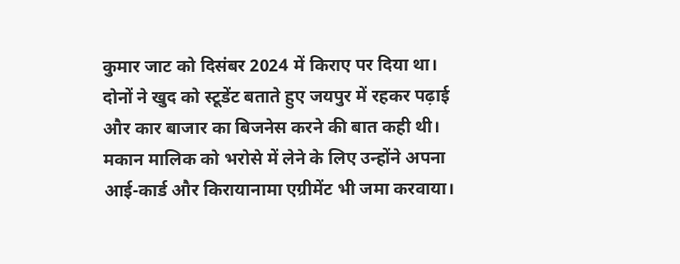कुमार जाट को दिसंबर 2024 में किराए पर दिया था। दोनों ने खुद को स्टूडेंट बताते हुए जयपुर में रहकर पढ़ाई और कार बाजार का बिजनेस करने की बात कही थी। मकान मालिक को भरोसे में लेने के लिए उन्होंने अपना आई-कार्ड और किरायानामा एग्रीमेंट भी जमा करवाया।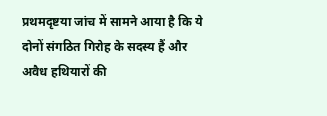प्रथमदृष्टया जांच में सामने आया है कि ये दोनों संगठित गिरोह के सदस्य हैं और अवैध हथियारों की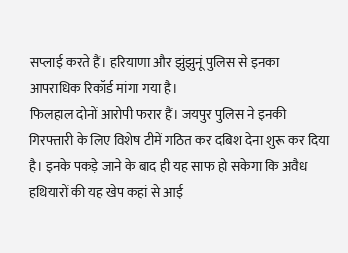सप्लाई करते हैं। हरियाणा और झुंझुनूं पुलिस से इनका आपराधिक रिकॉर्ड मांगा गया है।
फिलहाल दोनों आरोपी फरार हैं। जयपुर पुलिस ने इनकी गिरफ्तारी के लिए विशेष टीमें गठित कर दबिश देना शुरू कर दिया है। इनके पकड़े जाने के बाद ही यह साफ हो सकेगा कि अवैध हथियारों की यह खेप कहां से आई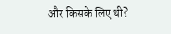और किसके लिए थी?